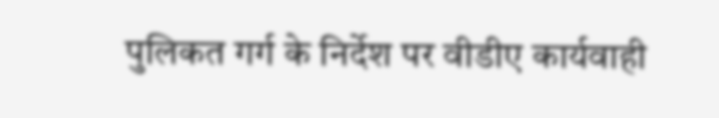पुलिकत गर्ग के निर्देश पर वीडीए कार्यवाही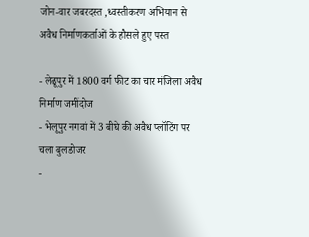जोन-वार जबरदस्त ,ध्वस्तीकरण अभियान से अवैध निर्माणकर्ताओं के हौसले हुए पस्त

- लेढूपुर में 1800 वर्ग फीट का चार मंजिला अवैध निर्माण जमींदोज
- भेलूपुर नगवां में 3 बीघे की अवैध प्लॉटिंग पर चला बुलडोजर
-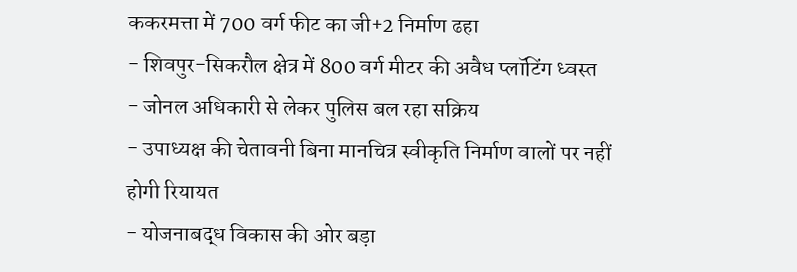ककरमत्ता में 700 वर्ग फीट का जी+2 निर्माण ढहा
- शिवपुर-सिकरौल क्षेत्र में 800 वर्ग मीटर की अवैध प्लॉटिंग ध्वस्त
- जोनल अधिकारी से लेकर पुलिस बल रहा सक्रिय
- उपाध्यक्ष की चेतावनी बिना मानचित्र स्वीकृति निर्माण वालों पर नहीं होगी रियायत
- योजनाबद्ध विकास की ओर बड़ा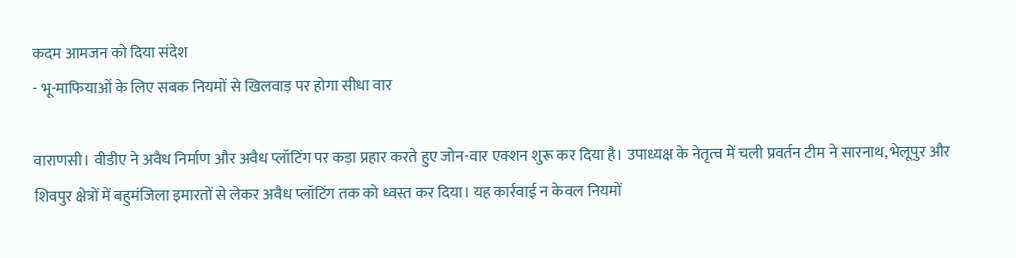कदम आमजन को दिया संदेश
- भू-माफियाओं के लिए सबक नियमों से खिलवाड़ पर होगा सीधा वार

वाराणसी। वीडीए ने अवैध निर्माण और अवैध प्लॉटिंग पर कड़ा प्रहार करते हुए जोन-वार एक्शन शुरू कर दिया है। उपाध्यक्ष के नेतृत्व में चली प्रवर्तन टीम ने सारनाथ, भेलूपुर और शिवपुर क्षेत्रों में बहुमंजिला इमारतों से लेकर अवैध प्लॉटिंग तक को ध्वस्त कर दिया। यह कार्रवाई न केवल नियमों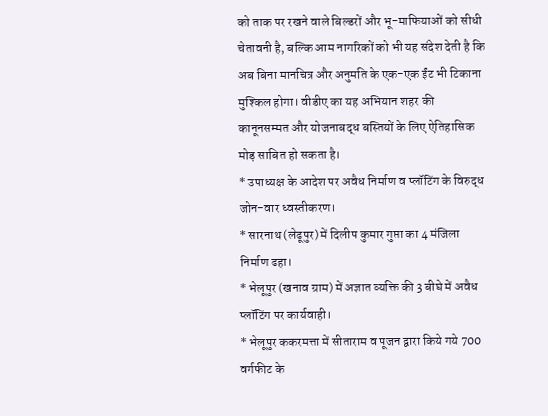को ताक पर रखने वाले बिल्डरों और भू-माफियाओं को सीधी चेतावनी है, बल्कि आम नागरिकों को भी यह संदेश देती है कि अब बिना मानचित्र और अनुमति के एक-एक ईंट भी टिकाना मुश्किल होगा। वीडीए का यह अभियान शहर की कानूनसम्मत और योजनाबद्ध बस्तियों के लिए ऐतिहासिक मोड़ साबित हो सकता है।
* उपाध्यक्ष के आदेश पर अवैध निर्माण व प्लॉटिंग के विरुद्ध जोन-वार ध्वस्तीकरण।
* सारनाथ (लेढूपुर) में दिलीप कुमार गुप्ता का 4 मंजिला निर्माण ढहा।
* भेलूपुर (खनाव ग्राम) में अज्ञात व्यक्ति की 3 बीघे में अवैध प्लॉटिंग पर कार्यवाही।
* भेलूपुर ककरमत्ता में सीताराम व पूजन द्वारा किये गये 700 वर्गफीट के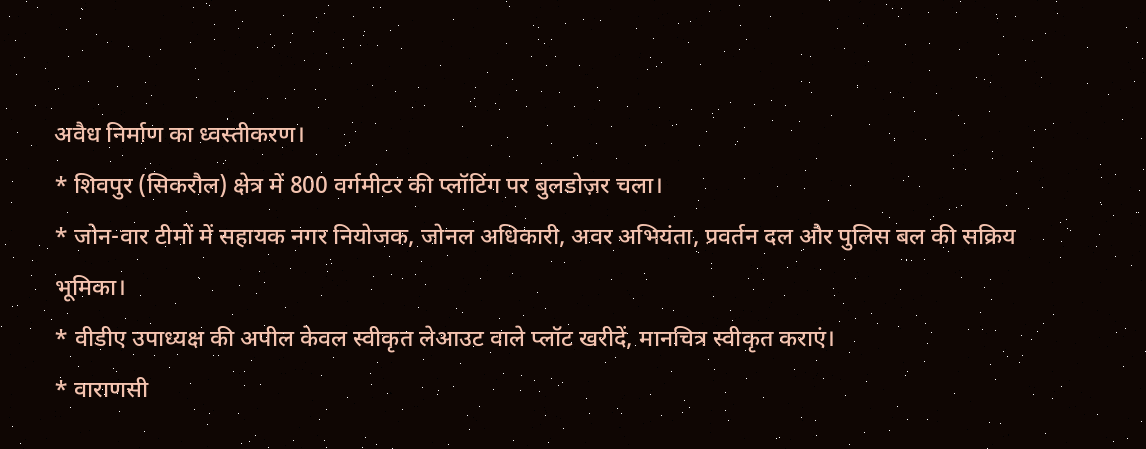अवैध निर्माण का ध्वस्तीकरण।
* शिवपुर (सिकरौल) क्षेत्र में 800 वर्गमीटर की प्लॉटिंग पर बुलडोज़र चला।
* जोन-वार टीमों में सहायक नगर नियोजक, जोनल अधिकारी, अवर अभियंता, प्रवर्तन दल और पुलिस बल की सक्रिय भूमिका।
* वीडीए उपाध्यक्ष की अपील केवल स्वीकृत लेआउट वाले प्लॉट खरीदें, मानचित्र स्वीकृत कराएं।
* वाराणसी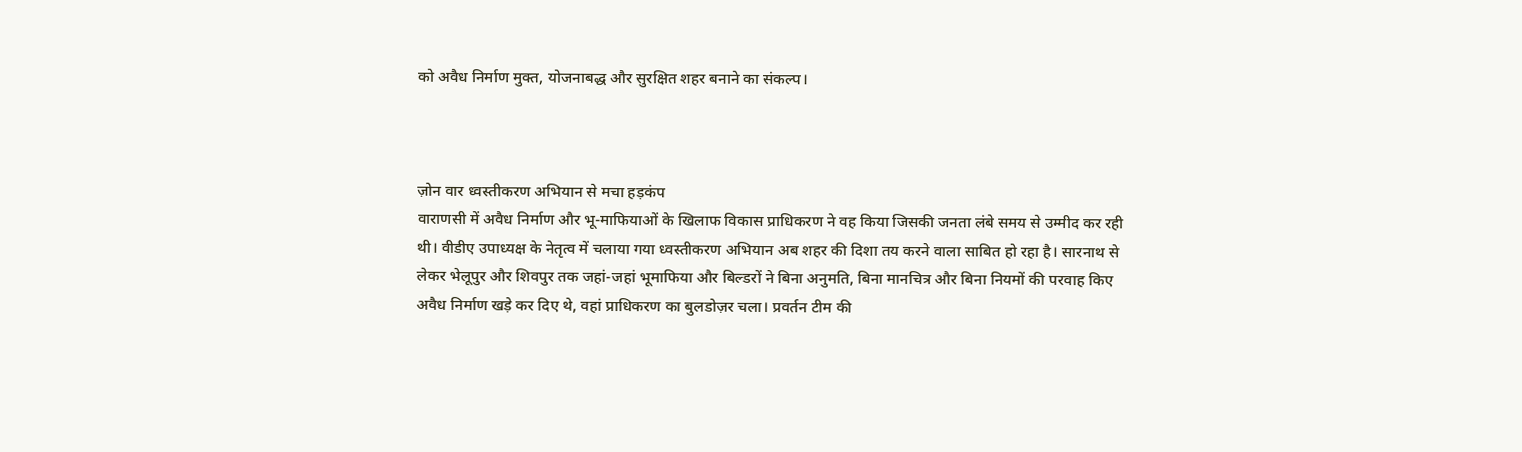को अवैध निर्माण मुक्त, योजनाबद्ध और सुरक्षित शहर बनाने का संकल्प।



ज़ोन वार ध्वस्तीकरण अभियान से मचा हड़कंप
वाराणसी में अवैध निर्माण और भू-माफियाओं के खिलाफ विकास प्राधिकरण ने वह किया जिसकी जनता लंबे समय से उम्मीद कर रही थी। वीडीए उपाध्यक्ष के नेतृत्व में चलाया गया ध्वस्तीकरण अभियान अब शहर की दिशा तय करने वाला साबित हो रहा है। सारनाथ से लेकर भेलूपुर और शिवपुर तक जहां-जहां भूमाफिया और बिल्डरों ने बिना अनुमति, बिना मानचित्र और बिना नियमों की परवाह किए अवैध निर्माण खड़े कर दिए थे, वहां प्राधिकरण का बुलडोज़र चला। प्रवर्तन टीम की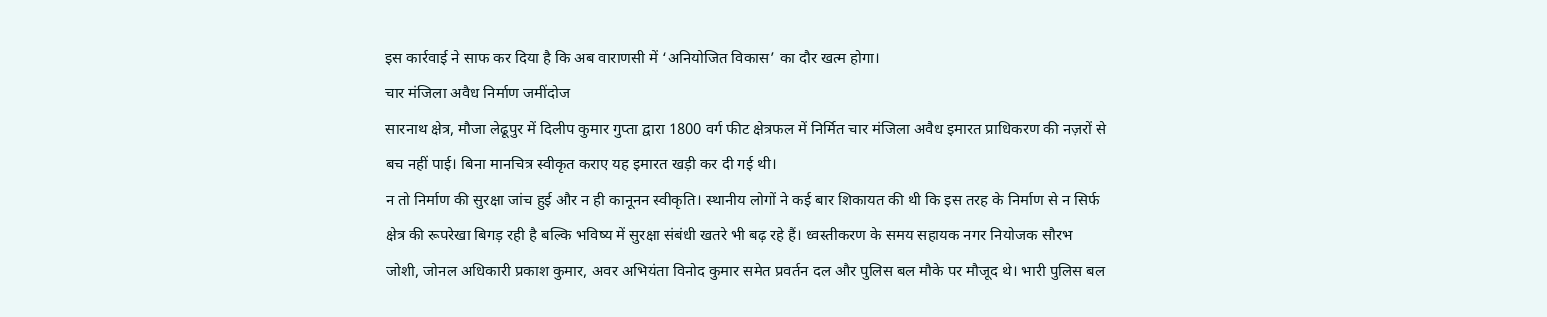इस कार्रवाई ने साफ कर दिया है कि अब वाराणसी में ‘अनियोजित विकास’ का दौर खत्म होगा।
चार मंजिला अवैध निर्माण जमींदोज
सारनाथ क्षेत्र, मौजा लेढूपुर में दिलीप कुमार गुप्ता द्वारा 1800 वर्ग फीट क्षेत्रफल में निर्मित चार मंजिला अवैध इमारत प्राधिकरण की नज़रों से बच नहीं पाई। बिना मानचित्र स्वीकृत कराए यह इमारत खड़ी कर दी गई थी।
न तो निर्माण की सुरक्षा जांच हुई और न ही कानूनन स्वीकृति। स्थानीय लोगों ने कई बार शिकायत की थी कि इस तरह के निर्माण से न सिर्फ क्षेत्र की रूपरेखा बिगड़ रही है बल्कि भविष्य में सुरक्षा संबंधी खतरे भी बढ़ रहे हैं। ध्वस्तीकरण के समय सहायक नगर नियोजक सौरभ जोशी, जोनल अधिकारी प्रकाश कुमार, अवर अभियंता विनोद कुमार समेत प्रवर्तन दल और पुलिस बल मौके पर मौजूद थे। भारी पुलिस बल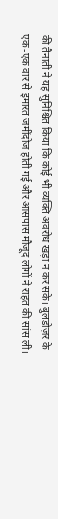की तैनाती ने यह सुनिश्चित किया कि कोई भी व्यक्ति अवरोध खड़ा न कर सके। बुलडोज़र के एक-एक वार से इमारत जमींदोज होती गई और आसपास मौजूद लोगों ने राहत की सांस ली।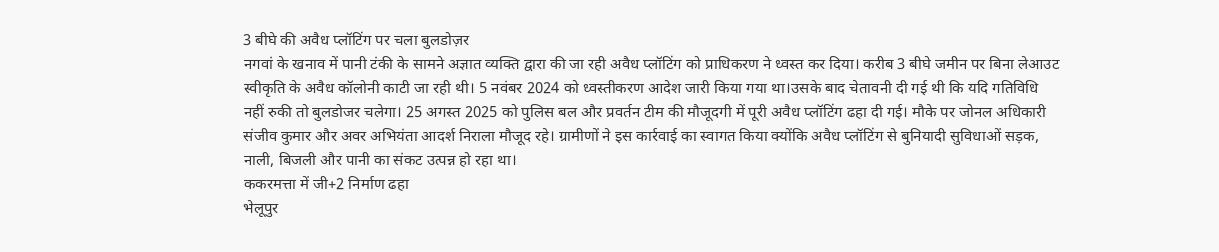3 बीघे की अवैध प्लॉटिंग पर चला बुलडोज़र
नगवां के खनाव में पानी टंकी के सामने अज्ञात व्यक्ति द्वारा की जा रही अवैध प्लॉटिंग को प्राधिकरण ने ध्वस्त कर दिया। करीब 3 बीघे जमीन पर बिना लेआउट स्वीकृति के अवैध कॉलोनी काटी जा रही थी। 5 नवंबर 2024 को ध्वस्तीकरण आदेश जारी किया गया था।उसके बाद चेतावनी दी गई थी कि यदि गतिविधि नहीं रुकी तो बुलडोजर चलेगा। 25 अगस्त 2025 को पुलिस बल और प्रवर्तन टीम की मौजूदगी में पूरी अवैध प्लॉटिंग ढहा दी गई। मौके पर जोनल अधिकारी संजीव कुमार और अवर अभियंता आदर्श निराला मौजूद रहे। ग्रामीणों ने इस कार्रवाई का स्वागत किया क्योंकि अवैध प्लॉटिंग से बुनियादी सुविधाओं सड़क, नाली, बिजली और पानी का संकट उत्पन्न हो रहा था।
ककरमत्ता में जी+2 निर्माण ढहा
भेलूपुर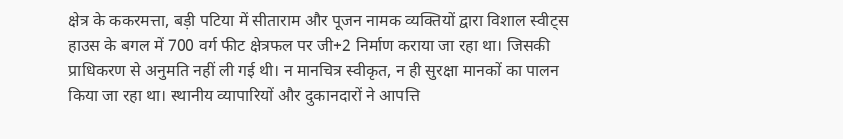क्षेत्र के ककरमत्ता, बड़ी पटिया में सीताराम और पूजन नामक व्यक्तियों द्वारा विशाल स्वीट्स हाउस के बगल में 700 वर्ग फीट क्षेत्रफल पर जी+2 निर्माण कराया जा रहा था। जिसकी प्राधिकरण से अनुमति नहीं ली गई थी। न मानचित्र स्वीकृत, न ही सुरक्षा मानकों का पालन किया जा रहा था। स्थानीय व्यापारियों और दुकानदारों ने आपत्ति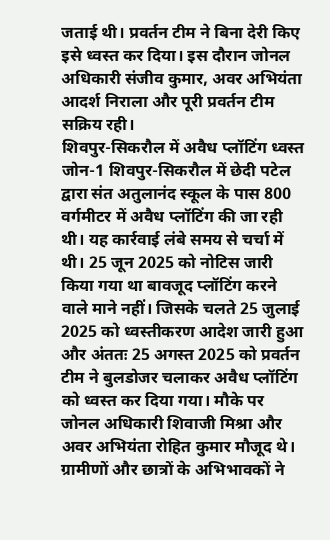जताई थी। प्रवर्तन टीम ने बिना देरी किए इसे ध्वस्त कर दिया। इस दौरान जोनल अधिकारी संजीव कुमार, अवर अभियंता आदर्श निराला और पूरी प्रवर्तन टीम सक्रिय रही।
शिवपुर-सिकरौल में अवैध प्लॉटिंग ध्वस्त
जोन-1 शिवपुर-सिकरौल में छेदी पटेल द्वारा संत अतुलानंद स्कूल के पास 800 वर्गमीटर में अवैध प्लॉटिंग की जा रही थी। यह कार्रवाई लंबे समय से चर्चा में थी। 25 जून 2025 को नोटिस जारी किया गया था बावजूद प्लॉटिंग करने वाले माने नहीं। जिसके चलते 25 जुलाई 2025 को ध्वस्तीकरण आदेश जारी हुआ और अंततः 25 अगस्त 2025 को प्रवर्तन टीम ने बुलडोजर चलाकर अवैध प्लॉटिंग को ध्वस्त कर दिया गया। मौके पर जोनल अधिकारी शिवाजी मिश्रा और अवर अभियंता रोहित कुमार मौजूद थे। ग्रामीणों और छात्रों के अभिभावकों ने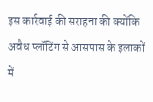इस कार्रवाई की सराहना की क्योंकि अवैध प्लॉटिंग से आसपास के इलाकों में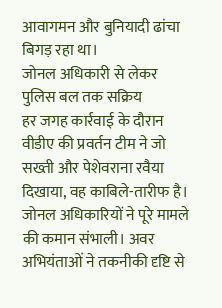आवागमन और बुनियादी ढांचा बिगड़ रहा था।
जोनल अधिकारी से लेकर पुलिस बल तक सक्रिय
हर जगह कार्रवाई के दौरान वीडीए की प्रवर्तन टीम ने जो सख्ती और पेशेवराना रवैया दिखाया, वह काबिले-तारीफ है। जोनल अधिकारियों ने पूरे मामले की कमान संभाली। अवर अभियंताओं ने तकनीकी दृष्टि से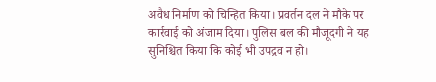अवैध निर्माण को चिन्हित किया। प्रवर्तन दल ने मौके पर कार्रवाई को अंजाम दिया। पुलिस बल की मौजूदगी ने यह सुनिश्चित किया कि कोई भी उपद्रव न हो।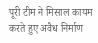पूरी टीम ने मिसाल कायम करते हुए अवैध निर्माण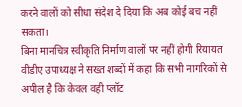करने वालों को सीधा संदेश दे दिया कि अब कोई बच नहीं सकता।
बिना मानचित्र स्वीकृति निर्माण वालों पर नहीं होगी रियायत
वीडीए उपाध्यक्ष ने सख्त शब्दों में कहा कि सभी नागरिकों से अपील है कि केवल वही प्लॉट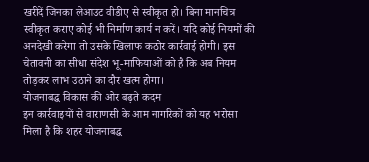खरीदें जिनका लेआउट वीडीए से स्वीकृत हो। बिना मानचित्र स्वीकृत कराए कोई भी निर्माण कार्य न करें। यदि कोई नियमों की अनदेखी करेगा तो उसके खिलाफ कठोर कार्रवाई होगी। इस चेतावनी का सीधा संदेश भू-माफियाओं को है कि अब नियम तोड़कर लाभ उठाने का दौर खत्म होगा।
योजनाबद्ध विकास की ओर बढ़ते कदम
इन कार्रवाइयों से वाराणसी के आम नागरिकों को यह भरोसा मिला है कि शहर योजनाबद्ध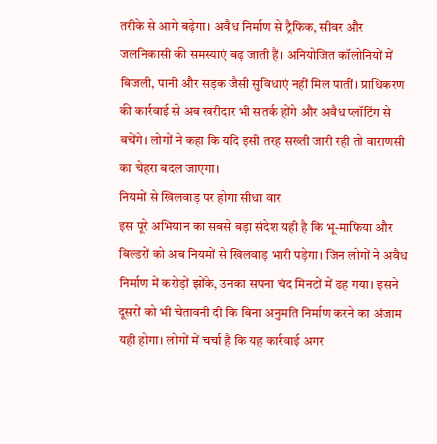तरीके से आगे बढ़ेगा। अवैध निर्माण से ट्रैफिक, सीवर और जलनिकासी की समस्याएं बढ़ जाती हैं। अनियोजित कॉलोनियों में बिजली, पानी और सड़क जैसी सुविधाएं नहीं मिल पातीं। प्राधिकरण की कार्रवाई से अब खरीदार भी सतर्क होंगे और अवैध प्लॉटिंग से बचेंगे। लोगों ने कहा कि यदि इसी तरह सख्ती जारी रही तो वाराणसी का चेहरा बदल जाएगा।
नियमों से खिलवाड़ पर होगा सीधा वार
इस पूरे अभियान का सबसे बड़ा संदेश यही है कि भू-माफिया और बिल्डरों को अब नियमों से खिलवाड़ भारी पड़ेगा। जिन लोगों ने अवैध निर्माण में करोड़ों झोंके, उनका सपना चंद मिनटों में ढह गया। इसने दूसरों को भी चेतावनी दी कि बिना अनुमति निर्माण करने का अंजाम यही होगा। लोगों में चर्चा है कि यह कार्रवाई अगर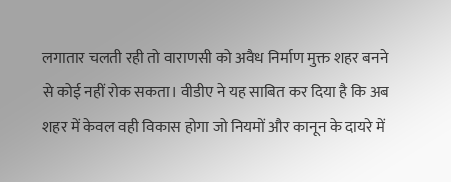लगातार चलती रही तो वाराणसी को अवैध निर्माण मुक्त शहर बनने से कोई नहीं रोक सकता। वीडीए ने यह साबित कर दिया है कि अब शहर में केवल वही विकास होगा जो नियमों और कानून के दायरे में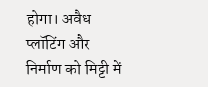होगा। अवैध प्लॉटिंग और निर्माण को मिट्टी में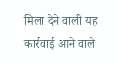मिला देने वाली यह कार्रवाई आने वाले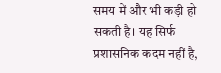समय में और भी कड़ी हो सकती है। यह सिर्फ प्रशासनिक कदम नहीं है,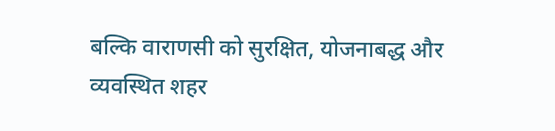बल्कि वाराणसी को सुरक्षित, योजनाबद्ध और व्यवस्थित शहर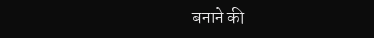बनाने की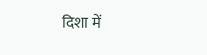दिशा में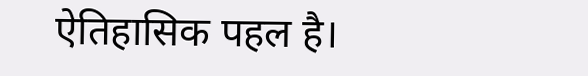ऐतिहासिक पहल है।